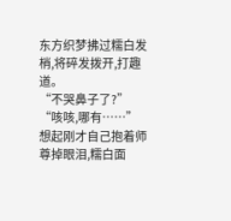东方织梦拂过糯白发梢,将碎发拨开,打趣道。
“不哭鼻子了?”
“咳咳,哪有……”
想起刚才自己抱着师尊掉眼泪,糯白面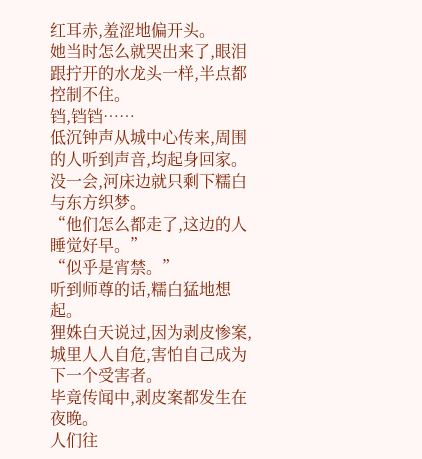红耳赤,羞涩地偏开头。
她当时怎么就哭出来了,眼泪跟拧开的水龙头一样,半点都控制不住。
铛,铛铛……
低沉钟声从城中心传来,周围的人听到声音,均起身回家。
没一会,河床边就只剩下糯白与东方织梦。
“他们怎么都走了,这边的人睡觉好早。”
“似乎是宵禁。”
听到师尊的话,糯白猛地想起。
狸姝白天说过,因为剥皮惨案,城里人人自危,害怕自己成为下一个受害者。
毕竟传闻中,剥皮案都发生在夜晚。
人们往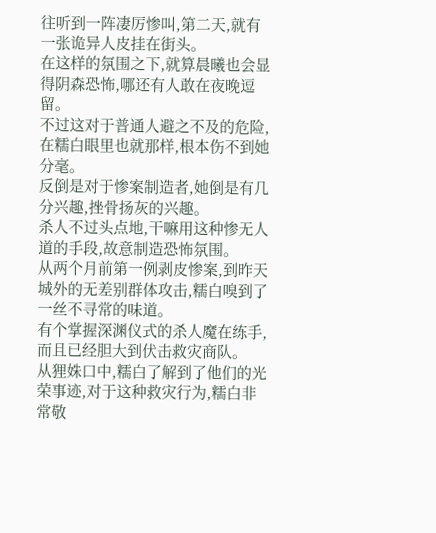往听到一阵凄厉惨叫,第二天,就有一张诡异人皮挂在街头。
在这样的氛围之下,就算晨曦也会显得阴森恐怖,哪还有人敢在夜晚逗留。
不过这对于普通人避之不及的危险,在糯白眼里也就那样,根本伤不到她分毫。
反倒是对于惨案制造者,她倒是有几分兴趣,挫骨扬灰的兴趣。
杀人不过头点地,干嘛用这种惨无人道的手段,故意制造恐怖氛围。
从两个月前第一例剥皮惨案,到昨天城外的无差别群体攻击,糯白嗅到了一丝不寻常的味道。
有个掌握深渊仪式的杀人魔在练手,而且已经胆大到伏击救灾商队。
从狸姝口中,糯白了解到了他们的光荣事迹,对于这种救灾行为,糯白非常敬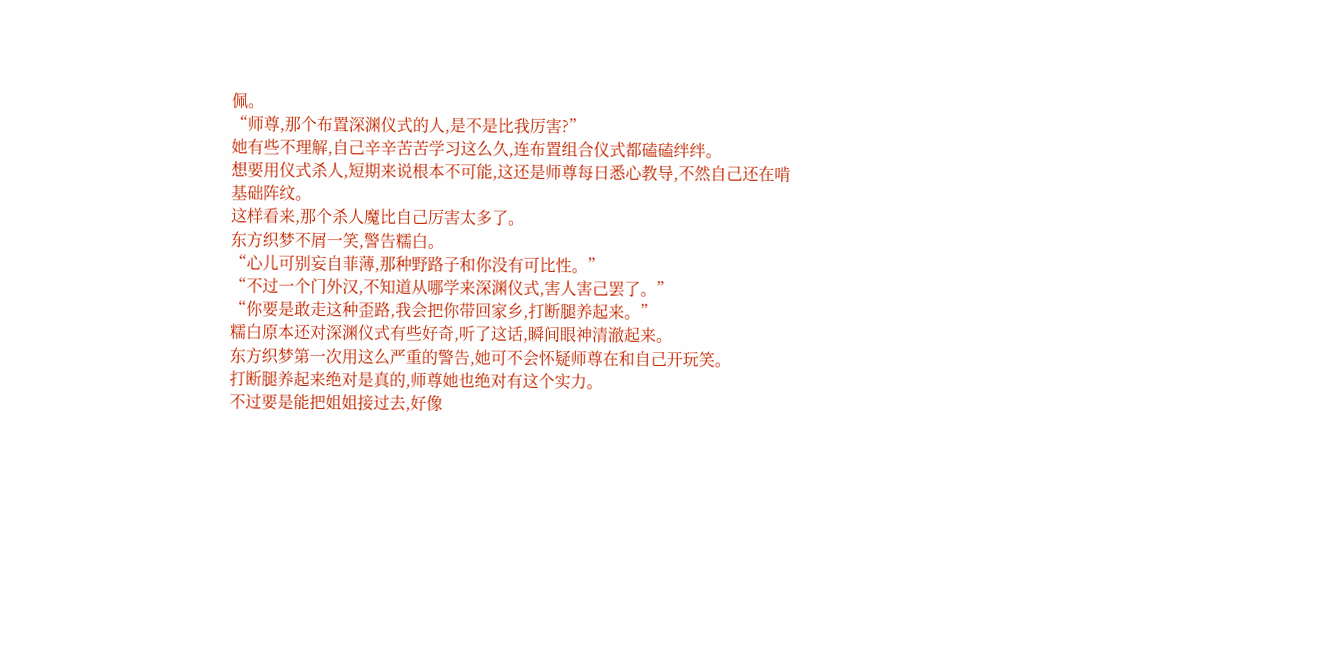佩。
“师尊,那个布置深渊仪式的人,是不是比我厉害?”
她有些不理解,自己辛辛苦苦学习这么久,连布置组合仪式都磕磕绊绊。
想要用仪式杀人,短期来说根本不可能,这还是师尊每日悉心教导,不然自己还在啃基础阵纹。
这样看来,那个杀人魔比自己厉害太多了。
东方织梦不屑一笑,警告糯白。
“心儿可别妄自菲薄,那种野路子和你没有可比性。”
“不过一个门外汉,不知道从哪学来深渊仪式,害人害己罢了。”
“你要是敢走这种歪路,我会把你带回家乡,打断腿养起来。”
糯白原本还对深渊仪式有些好奇,听了这话,瞬间眼神清澈起来。
东方织梦第一次用这么严重的警告,她可不会怀疑师尊在和自己开玩笑。
打断腿养起来绝对是真的,师尊她也绝对有这个实力。
不过要是能把姐姐接过去,好像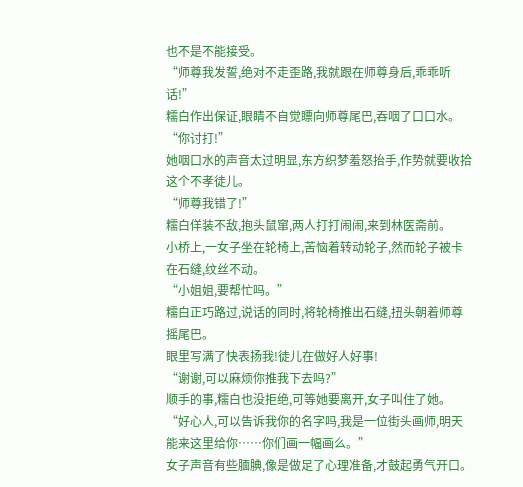也不是不能接受。
“师尊我发誓,绝对不走歪路,我就跟在师尊身后,乖乖听话!”
糯白作出保证,眼睛不自觉瞟向师尊尾巴,吞咽了口口水。
“你讨打!”
她咽口水的声音太过明显,东方织梦羞怒抬手,作势就要收拾这个不孝徒儿。
“师尊我错了!”
糯白佯装不敌,抱头鼠窜,两人打打闹闹,来到林医斋前。
小桥上,一女子坐在轮椅上,苦恼着转动轮子,然而轮子被卡在石缝,纹丝不动。
“小姐姐,要帮忙吗。”
糯白正巧路过,说话的同时,将轮椅推出石缝,扭头朝着师尊摇尾巴。
眼里写满了快表扬我!徒儿在做好人好事!
“谢谢,可以麻烦你推我下去吗?”
顺手的事,糯白也没拒绝,可等她要离开,女子叫住了她。
“好心人,可以告诉我你的名字吗,我是一位街头画师,明天能来这里给你……你们画一幅画么。”
女子声音有些腼腆,像是做足了心理准备,才鼓起勇气开口。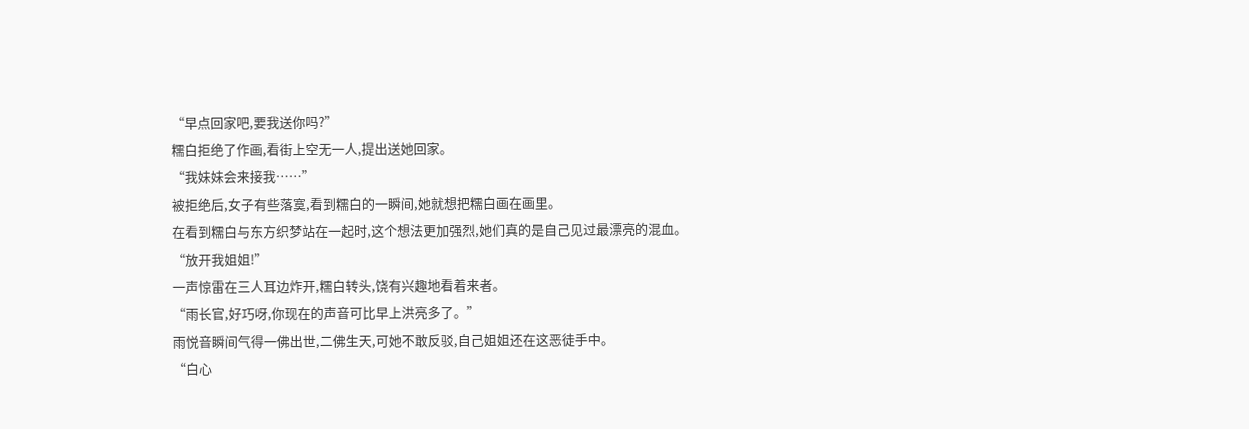“早点回家吧,要我送你吗?”
糯白拒绝了作画,看街上空无一人,提出送她回家。
“我妹妹会来接我……”
被拒绝后,女子有些落寞,看到糯白的一瞬间,她就想把糯白画在画里。
在看到糯白与东方织梦站在一起时,这个想法更加强烈,她们真的是自己见过最漂亮的混血。
“放开我姐姐!”
一声惊雷在三人耳边炸开,糯白转头,饶有兴趣地看着来者。
“雨长官,好巧呀,你现在的声音可比早上洪亮多了。”
雨悦音瞬间气得一佛出世,二佛生天,可她不敢反驳,自己姐姐还在这恶徒手中。
“白心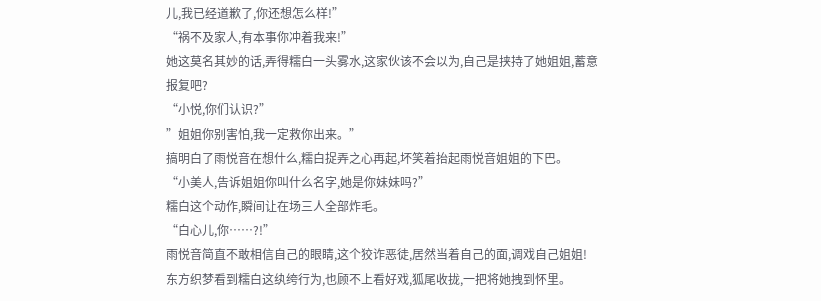儿,我已经道歉了,你还想怎么样!”
“祸不及家人,有本事你冲着我来!”
她这莫名其妙的话,弄得糯白一头雾水,这家伙该不会以为,自己是挟持了她姐姐,蓄意报复吧?
“小悦,你们认识?”
”姐姐你别害怕,我一定救你出来。”
搞明白了雨悦音在想什么,糯白捉弄之心再起,坏笑着抬起雨悦音姐姐的下巴。
“小美人,告诉姐姐你叫什么名字,她是你妹妹吗?”
糯白这个动作,瞬间让在场三人全部炸毛。
“白心儿,你……?!”
雨悦音简直不敢相信自己的眼睛,这个狡诈恶徒,居然当着自己的面,调戏自己姐姐!
东方织梦看到糯白这纨绔行为,也顾不上看好戏,狐尾收拢,一把将她拽到怀里。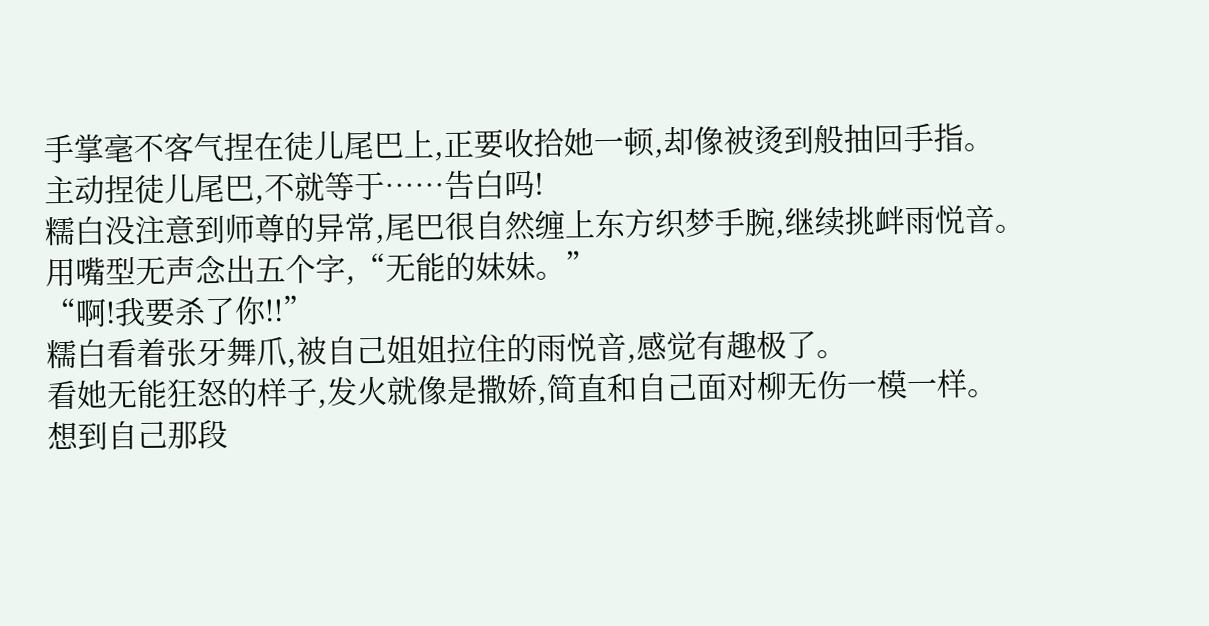手掌毫不客气捏在徒儿尾巴上,正要收拾她一顿,却像被烫到般抽回手指。
主动捏徒儿尾巴,不就等于……告白吗!
糯白没注意到师尊的异常,尾巴很自然缠上东方织梦手腕,继续挑衅雨悦音。
用嘴型无声念出五个字,“无能的妹妹。”
“啊!我要杀了你!!”
糯白看着张牙舞爪,被自己姐姐拉住的雨悦音,感觉有趣极了。
看她无能狂怒的样子,发火就像是撒娇,简直和自己面对柳无伤一模一样。
想到自己那段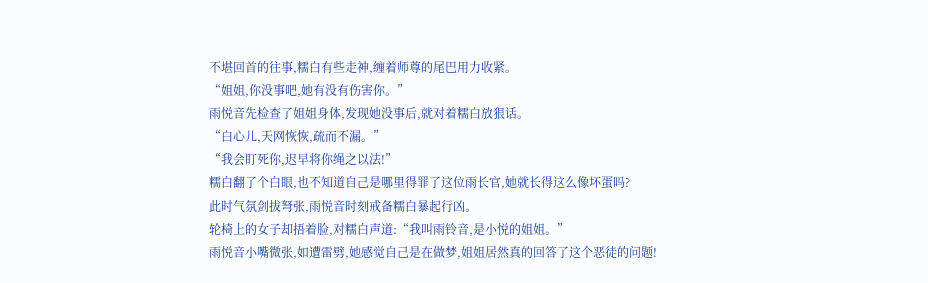不堪回首的往事,糯白有些走神,缠着师尊的尾巴用力收紧。
“姐姐,你没事吧,她有没有伤害你。”
雨悦音先检查了姐姐身体,发现她没事后,就对着糯白放狠话。
“白心儿,天网恢恢,疏而不漏。”
“我会盯死你,迟早将你绳之以法!”
糯白翻了个白眼,也不知道自己是哪里得罪了这位雨长官,她就长得这么像坏蛋吗?
此时气氛剑拔弩张,雨悦音时刻戒备糯白暴起行凶。
轮椅上的女子却捂着脸,对糯白声道:“我叫雨铃音,是小悦的姐姐。”
雨悦音小嘴微张,如遭雷劈,她感觉自己是在做梦,姐姐居然真的回答了这个恶徒的问题!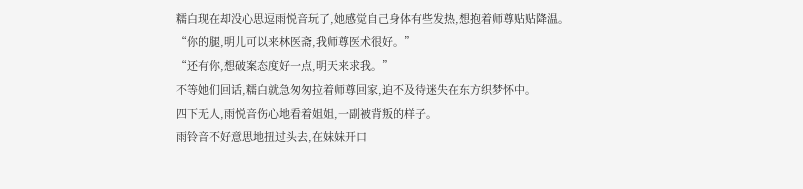糯白现在却没心思逗雨悦音玩了,她感觉自己身体有些发热,想抱着师尊贴贴降温。
“你的腿,明儿可以来林医斋,我师尊医术很好。”
“还有你,想破案态度好一点,明天来求我。”
不等她们回话,糯白就急匆匆拉着师尊回家,迫不及待迷失在东方织梦怀中。
四下无人,雨悦音伤心地看着姐姐,一副被背叛的样子。
雨铃音不好意思地扭过头去,在妹妹开口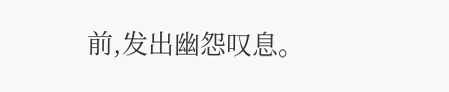前,发出幽怨叹息。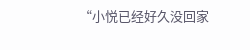“小悦已经好久没回家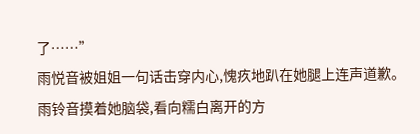了……”
雨悦音被姐姐一句话击穿内心,愧疚地趴在她腿上连声道歉。
雨铃音摸着她脑袋,看向糯白离开的方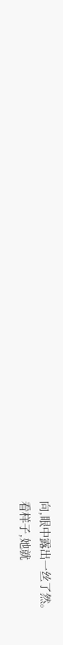向,眼中露出一丝了然。
看样子,她就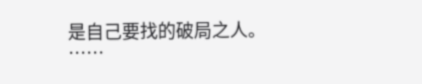是自己要找的破局之人。
……